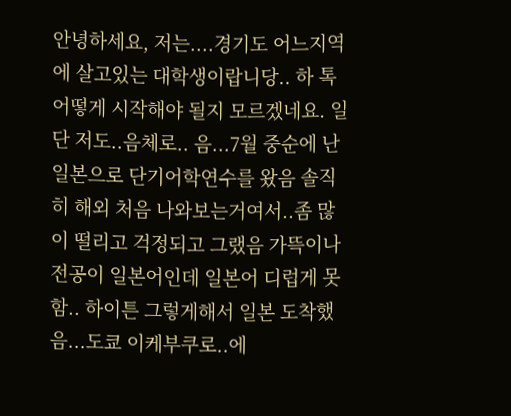안녕하세요, 저는....경기도 어느지역에 살고있는 대학생이랍니당.. 하 톡 어떻게 시작해야 될지 모르겠네요. 일단 저도..음체로.. 음...7월 중순에 난 일본으로 단기어학연수를 왔음 솔직히 해외 처음 나와보는거여서..좀 많이 떨리고 걱정되고 그랬음 가뜩이나 전공이 일본어인데 일본어 디럽게 못함.. 하이튼 그렇게해서 일본 도착했음...도쿄 이케부쿠로..에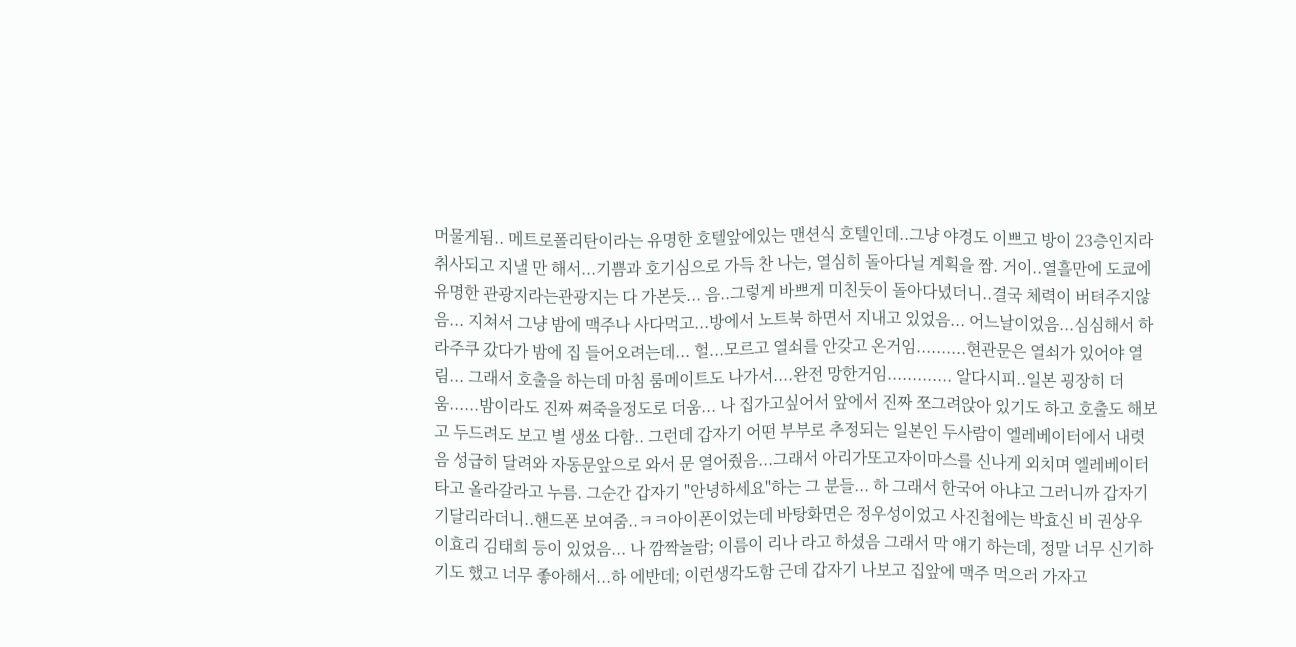머물게됨.. 메트로폴리탄이라는 유명한 호텔앞에있는 맨션식 호텔인데..그냥 야경도 이쁘고 방이 23층인지라 취사되고 지낼 만 해서...기쁨과 호기심으로 가득 찬 나는, 열심히 돌아다닐 계획을 짬. 거이..열흘만에 도쿄에 유명한 관광지라는관광지는 다 가본듯... 음..그렇게 바쁘게 미친듯이 돌아다녔더니..결국 체력이 버텨주지않음... 지쳐서 그냥 밤에 맥주나 사다먹고...방에서 노트북 하면서 지내고 있었음... 어느날이었음...심심해서 하라주쿠 갔다가 밤에 집 들어오려는데... 헐...모르고 열쇠를 안갖고 온거임..........현관문은 열쇠가 있어야 열림... 그래서 호출을 하는데 마침 룸메이트도 나가서....완전 망한거임............. 알다시피..일본 굉장히 더움......밤이라도 진짜 쪄죽을정도로 더움... 나 집가고싶어서 앞에서 진짜 쪼그려앉아 있기도 하고 호출도 해보고 두드려도 보고 별 생쑈 다함.. 그런데 갑자기 어떤 부부로 추정되는 일본인 두사람이 엘레베이터에서 내렷음 성급히 달려와 자동문앞으로 와서 문 열어줬음...그래서 아리가또고자이마스를 신나게 외치며 엘레베이터 타고 올라갈라고 누름. 그순간 갑자기 "안녕하세요"하는 그 분들... 하 그래서 한국어 아냐고 그러니까 갑자기 기달리라더니..핸드폰 보여줌..ㅋㅋ아이폰이었는데 바탕화면은 정우성이었고 사진첩에는 박효신 비 권상우 이효리 김태희 등이 있었음... 나 깜짝놀람; 이름이 리나 라고 하셨음 그래서 막 얘기 하는데, 정말 너무 신기하기도 했고 너무 좋아해서...하 에반데; 이런생각도함 근데 갑자기 나보고 집앞에 맥주 먹으러 가자고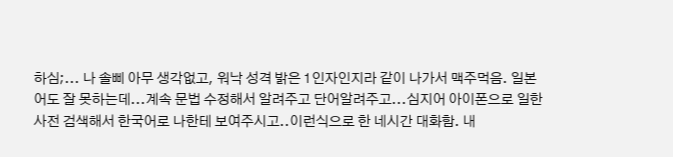하심;... 나 솔삐 아무 생각없고, 워낙 성격 밝은 1인자인지라 같이 나가서 맥주먹음. 일본어도 잘 못하는데...계속 문법 수정해서 알려주고 단어알려주고...심지어 아이폰으로 일한사전 검색해서 한국어로 나한테 보여주시고..이런식으로 한 네시간 대화함. 내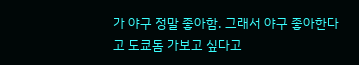가 야구 정말 좋아함. 그래서 야구 좋아한다고 도쿄돔 가보고 싶다고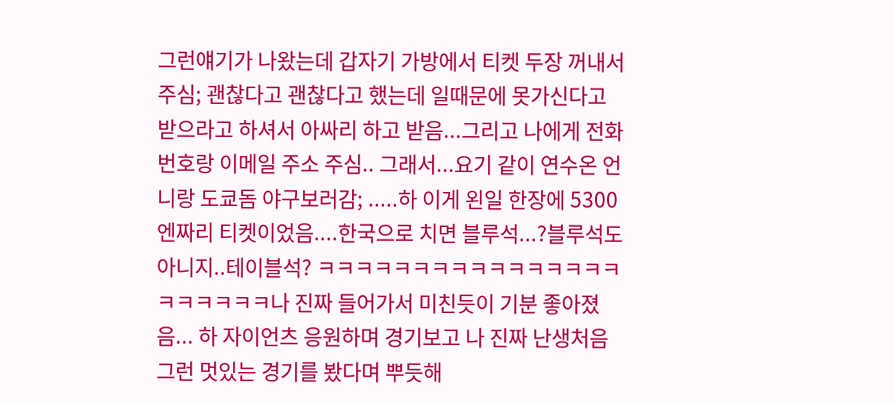그런얘기가 나왔는데 갑자기 가방에서 티켓 두장 꺼내서 주심; 괜찮다고 괜찮다고 했는데 일때문에 못가신다고 받으라고 하셔서 아싸리 하고 받음...그리고 나에게 전화번호랑 이메일 주소 주심.. 그래서...요기 같이 연수온 언니랑 도쿄돔 야구보러감; .....하 이게 왼일 한장에 5300엔짜리 티켓이었음....한국으로 치면 블루석...?블루석도 아니지..테이블석? ㅋㅋㅋㅋㅋㅋㅋㅋㅋㅋㅋㅋㅋㅋㅋㅋㅋㅋㅋㅋㅋㅋ나 진짜 들어가서 미친듯이 기분 좋아졌음... 하 자이언츠 응원하며 경기보고 나 진짜 난생처음 그런 멋있는 경기를 봤다며 뿌듯해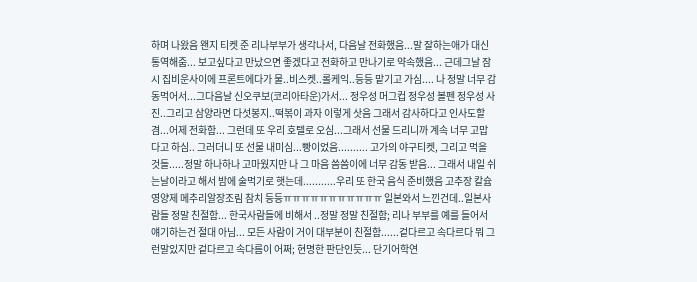하며 나왔음 왠지 티켓 준 리나부부가 생각나서, 다음날 전화했음...말 잘하는애가 대신 통역해줌... 보고싶다고 만났으면 좋겠다고 전화하고 만나기로 약속했음... 근데그날 잠시 집비운사이에 프론트에다가 물..비스켓..롤케익..등등 맡기고 가심.... 나 정말 너무 감동먹어서...그다음날 신오쿠보(코리아타운)가서... 정우성 머그컵 정우성 볼펜 정우성 사진..그리고 삼양라면 다섯봉지..떡볶이 과자 이렇게 삿음 그래서 감사하다고 인사도할겸...어제 전화함... 그런데 또 우리 호텔로 오심...그래서 선물 드리니까 계속 너무 고맙다고 하심.. 그러더니 또 선물 내미심...빵이었음.......... 고가의 야구티켓, 그리고 먹을 것들.....정말 하나하나 고마웠지만 나 그 마음 씀씀이에 너무 감동 받음... 그래서 내일 쉬는날이라고 해서 밤에 술먹기로 햇는데...........우리 또 한국 음식 준비했음 고추장 칼슘영양제 메추리알장조림 참치 등등ㅠㅠㅠㅠㅠㅠㅠㅠㅠㅠㅠ 일본와서 느낀건데..일본사람들 정말 친절함... 한국사람들에 비해서 ..정말 정말 친절함; 리나 부부를 예를 들어서 얘기하는건 절대 아님... 모든 사람이 거이 대부분이 친절함......겉다르고 속다르다 뭐 그런말있지만 겉다르고 속다름이 어쩌; 현명한 판단인듯... 단기어학연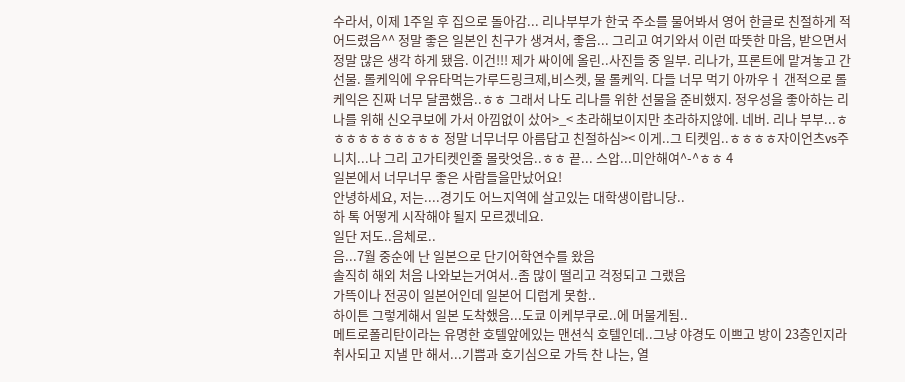수라서, 이제 1주일 후 집으로 돌아감... 리나부부가 한국 주소를 물어봐서 영어 한글로 친절하게 적어드렸음^^ 정말 좋은 일본인 친구가 생겨서, 좋음... 그리고 여기와서 이런 따뜻한 마음, 받으면서 정말 많은 생각 하게 됐음. 이건!!! 제가 싸이에 올린..사진들 중 일부. 리나가, 프론트에 맡겨놓고 간 선물. 롤케익에 우유타먹는가루드링크제,비스켓, 물 롤케익. 다들 너무 먹기 아까우ㅓ 갠적으로 롤케익은 진짜 너무 달콤했음..ㅎㅎ 그래서 나도 리나를 위한 선물을 준비했지. 정우성을 좋아하는 리나를 위해 신오쿠보에 가서 아낌없이 샀어>_< 초라해보이지만 초라하지않에. 네버. 리나 부부...ㅎㅎㅎㅎㅎㅎㅎㅎㅎㅎ 정말 너무너무 아름답고 친절하심>< 이게..그 티켓임..ㅎㅎㅎㅎ자이언츠vs주니치...나 그리 고가티켓인줄 몰랏엇음..ㅎㅎ 끝... 스압...미안해여^-^ㅎㅎ 4
일본에서 너무너무 좋은 사람들을만났어요!
안녕하세요, 저는....경기도 어느지역에 살고있는 대학생이랍니당..
하 톡 어떻게 시작해야 될지 모르겠네요.
일단 저도..음체로..
음...7월 중순에 난 일본으로 단기어학연수를 왔음
솔직히 해외 처음 나와보는거여서..좀 많이 떨리고 걱정되고 그랬음
가뜩이나 전공이 일본어인데 일본어 디럽게 못함..
하이튼 그렇게해서 일본 도착했음...도쿄 이케부쿠로..에 머물게됨..
메트로폴리탄이라는 유명한 호텔앞에있는 맨션식 호텔인데..그냥 야경도 이쁘고 방이 23층인지라
취사되고 지낼 만 해서...기쁨과 호기심으로 가득 찬 나는, 열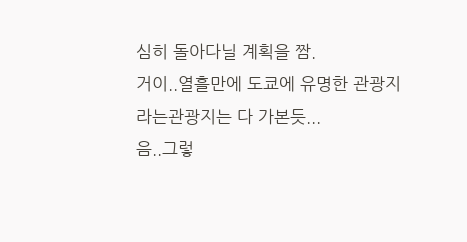심히 돌아다닐 계획을 짬.
거이..열흘만에 도쿄에 유명한 관광지라는관광지는 다 가본듯...
음..그렇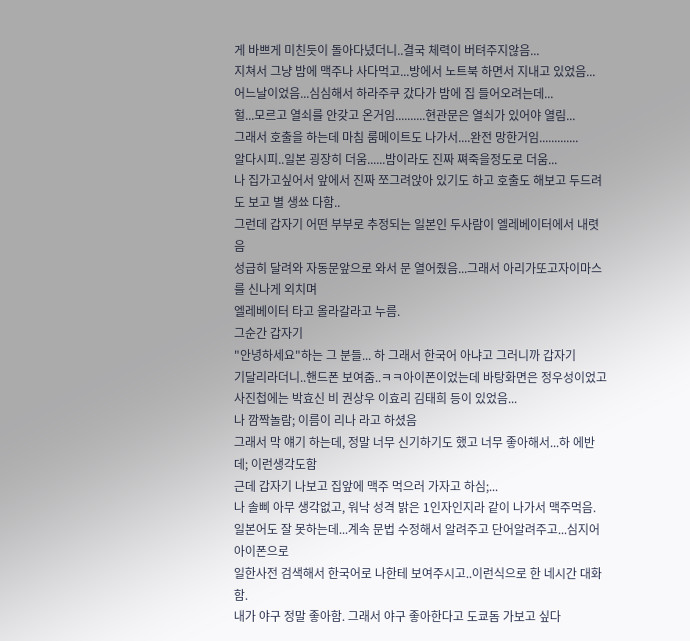게 바쁘게 미친듯이 돌아다녔더니..결국 체력이 버텨주지않음...
지쳐서 그냥 밤에 맥주나 사다먹고...방에서 노트북 하면서 지내고 있었음...
어느날이었음...심심해서 하라주쿠 갔다가 밤에 집 들어오려는데...
헐...모르고 열쇠를 안갖고 온거임..........현관문은 열쇠가 있어야 열림...
그래서 호출을 하는데 마침 룸메이트도 나가서....완전 망한거임.............
알다시피..일본 굉장히 더움......밤이라도 진짜 쪄죽을정도로 더움...
나 집가고싶어서 앞에서 진짜 쪼그려앉아 있기도 하고 호출도 해보고 두드려도 보고 별 생쑈 다함..
그런데 갑자기 어떤 부부로 추정되는 일본인 두사람이 엘레베이터에서 내렷음
성급히 달려와 자동문앞으로 와서 문 열어줬음...그래서 아리가또고자이마스를 신나게 외치며
엘레베이터 타고 올라갈라고 누름.
그순간 갑자기
"안녕하세요"하는 그 분들... 하 그래서 한국어 아냐고 그러니까 갑자기
기달리라더니..핸드폰 보여줌..ㅋㅋ아이폰이었는데 바탕화면은 정우성이었고
사진첩에는 박효신 비 권상우 이효리 김태희 등이 있었음...
나 깜짝놀람; 이름이 리나 라고 하셨음
그래서 막 얘기 하는데, 정말 너무 신기하기도 했고 너무 좋아해서...하 에반데; 이런생각도함
근데 갑자기 나보고 집앞에 맥주 먹으러 가자고 하심;...
나 솔삐 아무 생각없고, 워낙 성격 밝은 1인자인지라 같이 나가서 맥주먹음.
일본어도 잘 못하는데...계속 문법 수정해서 알려주고 단어알려주고...심지어 아이폰으로
일한사전 검색해서 한국어로 나한테 보여주시고..이런식으로 한 네시간 대화함.
내가 야구 정말 좋아함. 그래서 야구 좋아한다고 도쿄돔 가보고 싶다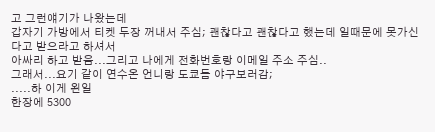고 그런얘기가 나왔는데
갑자기 가방에서 티켓 두장 꺼내서 주심; 괜찮다고 괜찮다고 했는데 일때문에 못가신다고 받으라고 하셔서
아싸리 하고 받음...그리고 나에게 전화번호랑 이메일 주소 주심..
그래서...요기 같이 연수온 언니랑 도쿄돔 야구보러감;
.....하 이게 왼일
한장에 5300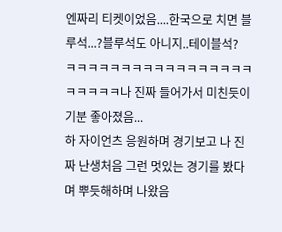엔짜리 티켓이었음....한국으로 치면 블루석...?블루석도 아니지..테이블석?
ㅋㅋㅋㅋㅋㅋㅋㅋㅋㅋㅋㅋㅋㅋㅋㅋㅋㅋㅋㅋㅋㅋ나 진짜 들어가서 미친듯이 기분 좋아졌음...
하 자이언츠 응원하며 경기보고 나 진짜 난생처음 그런 멋있는 경기를 봤다며 뿌듯해하며 나왔음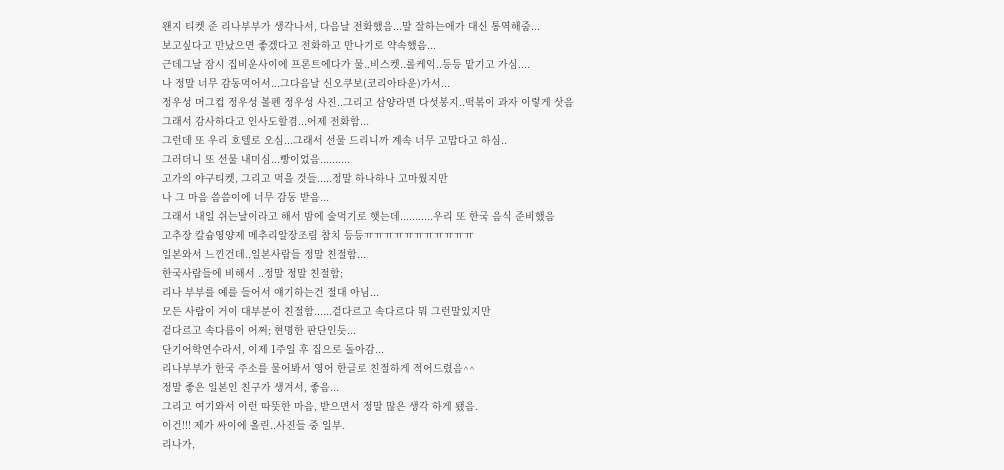왠지 티켓 준 리나부부가 생각나서, 다음날 전화했음...말 잘하는애가 대신 통역해줌...
보고싶다고 만났으면 좋겠다고 전화하고 만나기로 약속했음...
근데그날 잠시 집비운사이에 프론트에다가 물..비스켓..롤케익..등등 맡기고 가심....
나 정말 너무 감동먹어서...그다음날 신오쿠보(코리아타운)가서...
정우성 머그컵 정우성 볼펜 정우성 사진..그리고 삼양라면 다섯봉지..떡볶이 과자 이렇게 삿음
그래서 감사하다고 인사도할겸...어제 전화함...
그런데 또 우리 호텔로 오심...그래서 선물 드리니까 계속 너무 고맙다고 하심..
그러더니 또 선물 내미심...빵이었음..........
고가의 야구티켓, 그리고 먹을 것들.....정말 하나하나 고마웠지만
나 그 마음 씀씀이에 너무 감동 받음...
그래서 내일 쉬는날이라고 해서 밤에 술먹기로 햇는데...........우리 또 한국 음식 준비했음
고추장 칼슘영양제 메추리알장조림 참치 등등ㅠㅠㅠㅠㅠㅠㅠㅠㅠㅠㅠ
일본와서 느낀건데..일본사람들 정말 친절함...
한국사람들에 비해서 ..정말 정말 친절함;
리나 부부를 예를 들어서 얘기하는건 절대 아님...
모든 사람이 거이 대부분이 친절함......겉다르고 속다르다 뭐 그런말있지만
겉다르고 속다름이 어쩌; 현명한 판단인듯...
단기어학연수라서, 이제 1주일 후 집으로 돌아감...
리나부부가 한국 주소를 물어봐서 영어 한글로 친절하게 적어드렸음^^
정말 좋은 일본인 친구가 생겨서, 좋음...
그리고 여기와서 이런 따뜻한 마음, 받으면서 정말 많은 생각 하게 됐음.
이건!!! 제가 싸이에 올린..사진들 중 일부.
리나가,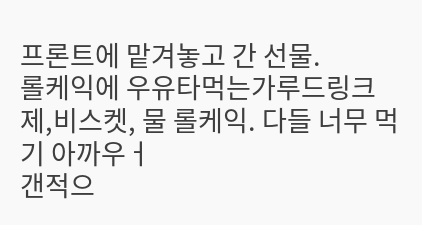프론트에 맡겨놓고 간 선물.
롤케익에 우유타먹는가루드링크제,비스켓, 물 롤케익. 다들 너무 먹기 아까우ㅓ
갠적으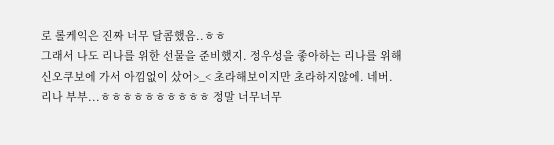로 롤케익은 진짜 너무 달콤했음..ㅎㅎ
그래서 나도 리나를 위한 선물을 준비했지. 정우성을 좋아하는 리나를 위해
신오쿠보에 가서 아낌없이 샀어>_< 초라해보이지만 초라하지않에. 네버.
리나 부부...ㅎㅎㅎㅎㅎㅎㅎㅎㅎㅎ 정말 너무너무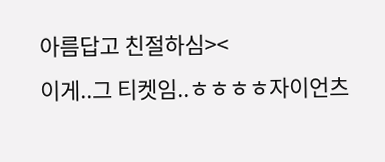아름답고 친절하심><
이게..그 티켓임..ㅎㅎㅎㅎ자이언츠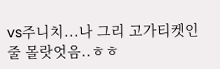vs주니치...나 그리 고가티켓인줄 몰랏엇음..ㅎㅎ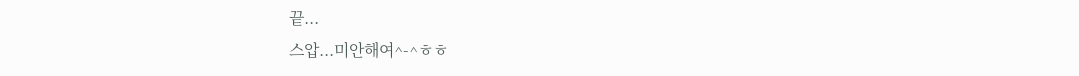끝...
스압...미안해여^-^ㅎㅎ